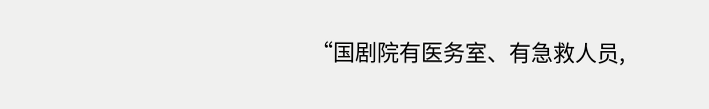“国剧院有医务室、有急救人员,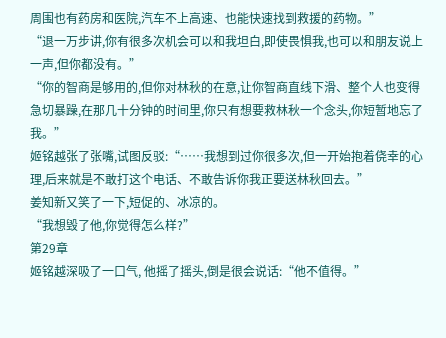周围也有药房和医院,汽车不上高速、也能快速找到救援的药物。”
“退一万步讲,你有很多次机会可以和我坦白,即使畏惧我,也可以和朋友说上一声,但你都没有。”
“你的智商是够用的,但你对林秋的在意,让你智商直线下滑、整个人也变得急切暴躁,在那几十分钟的时间里,你只有想要救林秋一个念头,你短暂地忘了我。”
姬铭越张了张嘴,试图反驳:“……我想到过你很多次,但一开始抱着侥幸的心理,后来就是不敢打这个电话、不敢告诉你我正要送林秋回去。”
姜知新又笑了一下,短促的、冰凉的。
“我想毁了他,你觉得怎么样?”
第29章
姬铭越深吸了一口气, 他摇了摇头,倒是很会说话:“他不值得。”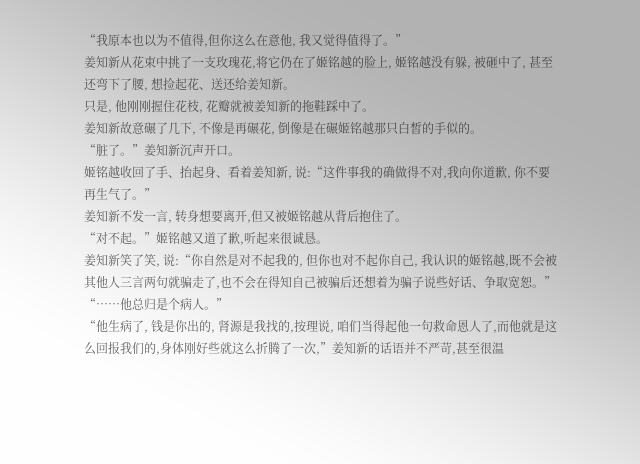“我原本也以为不值得,但你这么在意他, 我又觉得值得了。”
姜知新从花束中挑了一支玫瑰花,将它仍在了姬铭越的脸上, 姬铭越没有躲, 被砸中了, 甚至还弯下了腰, 想捡起花、送还给姜知新。
只是, 他刚刚握住花枝, 花瓣就被姜知新的拖鞋踩中了。
姜知新故意碾了几下, 不像是再碾花, 倒像是在碾姬铭越那只白皙的手似的。
“脏了。”姜知新沉声开口。
姬铭越收回了手、抬起身、看着姜知新, 说:“这件事我的确做得不对,我向你道歉, 你不要再生气了。”
姜知新不发一言, 转身想要离开,但又被姬铭越从背后抱住了。
“对不起。”姬铭越又道了歉,听起来很诚恳。
姜知新笑了笑, 说:“你自然是对不起我的, 但你也对不起你自己, 我认识的姬铭越,既不会被其他人三言两句就骗走了,也不会在得知自己被骗后还想着为骗子说些好话、争取宽恕。”
“……他总归是个病人。”
“他生病了, 钱是你出的, 肾源是我找的,按理说, 咱们当得起他一句救命恩人了,而他就是这么回报我们的,身体刚好些就这么折腾了一次,”姜知新的话语并不严苛,甚至很温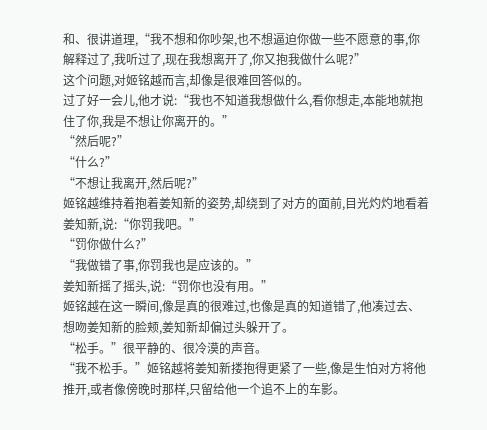和、很讲道理,“我不想和你吵架,也不想逼迫你做一些不愿意的事,你解释过了,我听过了,现在我想离开了,你又抱我做什么呢?”
这个问题,对姬铭越而言,却像是很难回答似的。
过了好一会儿,他才说:“我也不知道我想做什么,看你想走,本能地就抱住了你,我是不想让你离开的。”
“然后呢?”
“什么?”
“不想让我离开,然后呢?”
姬铭越维持着抱着姜知新的姿势,却绕到了对方的面前,目光灼灼地看着姜知新,说:“你罚我吧。”
“罚你做什么?”
“我做错了事,你罚我也是应该的。”
姜知新摇了摇头,说:“罚你也没有用。”
姬铭越在这一瞬间,像是真的很难过,也像是真的知道错了,他凑过去、想吻姜知新的脸颊,姜知新却偏过头躲开了。
“松手。”很平静的、很冷漠的声音。
“我不松手。”姬铭越将姜知新搂抱得更紧了一些,像是生怕对方将他推开,或者像傍晚时那样,只留给他一个追不上的车影。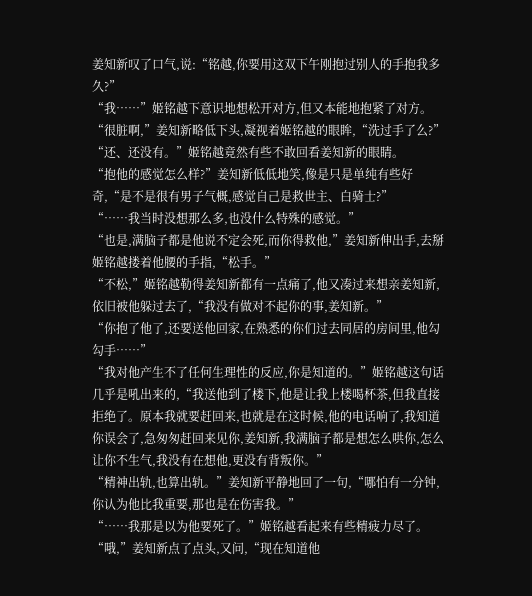姜知新叹了口气,说:“铭越,你要用这双下午刚抱过别人的手抱我多久?”
“我……”姬铭越下意识地想松开对方,但又本能地抱紧了对方。
“很脏啊,”姜知新略低下头,凝视着姬铭越的眼眸,“洗过手了么?”
“还、还没有。”姬铭越竟然有些不敢回看姜知新的眼睛。
“抱他的感觉怎么样?”姜知新低低地笑,像是只是单纯有些好奇,“是不是很有男子气概,感觉自己是救世主、白骑士?”
“……我当时没想那么多,也没什么特殊的感觉。”
“也是,满脑子都是他说不定会死,而你得救他,”姜知新伸出手,去掰姬铭越搂着他腰的手指,“松手。”
“不松,”姬铭越勒得姜知新都有一点痛了,他又凑过来想亲姜知新,依旧被他躲过去了,“我没有做对不起你的事,姜知新。”
“你抱了他了,还要送他回家,在熟悉的你们过去同居的房间里,他勾勾手……”
“我对他产生不了任何生理性的反应,你是知道的。”姬铭越这句话几乎是吼出来的,“我送他到了楼下,他是让我上楼喝杯茶,但我直接拒绝了。原本我就要赶回来,也就是在这时候,他的电话响了,我知道你误会了,急匆匆赶回来见你,姜知新,我满脑子都是想怎么哄你,怎么让你不生气,我没有在想他,更没有背叛你。”
“精神出轨,也算出轨。”姜知新平静地回了一句,“哪怕有一分钟,你认为他比我重要,那也是在伤害我。”
“……我那是以为他要死了。”姬铭越看起来有些精疲力尽了。
“哦,”姜知新点了点头,又问,“现在知道他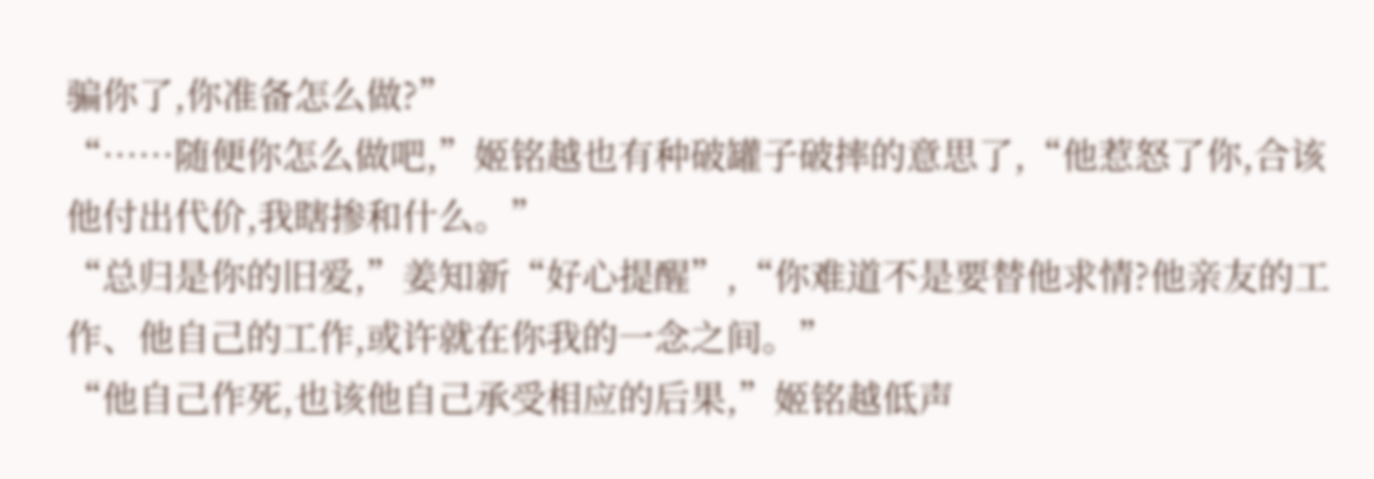骗你了,你准备怎么做?”
“……随便你怎么做吧,”姬铭越也有种破罐子破摔的意思了,“他惹怒了你,合该他付出代价,我瞎掺和什么。”
“总归是你的旧爱,”姜知新“好心提醒”,“你难道不是要替他求情?他亲友的工作、他自己的工作,或许就在你我的一念之间。”
“他自己作死,也该他自己承受相应的后果,”姬铭越低声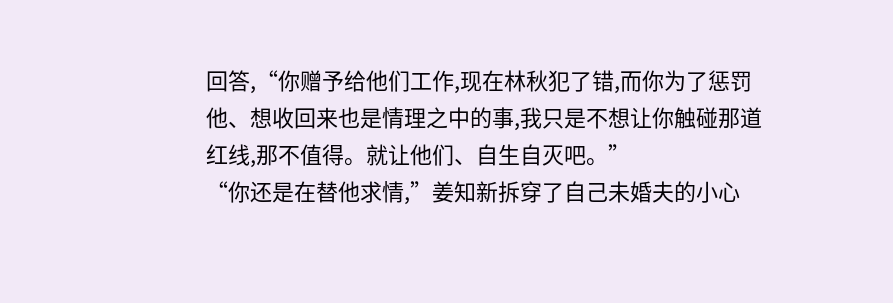回答,“你赠予给他们工作,现在林秋犯了错,而你为了惩罚他、想收回来也是情理之中的事,我只是不想让你触碰那道红线,那不值得。就让他们、自生自灭吧。”
“你还是在替他求情,”姜知新拆穿了自己未婚夫的小心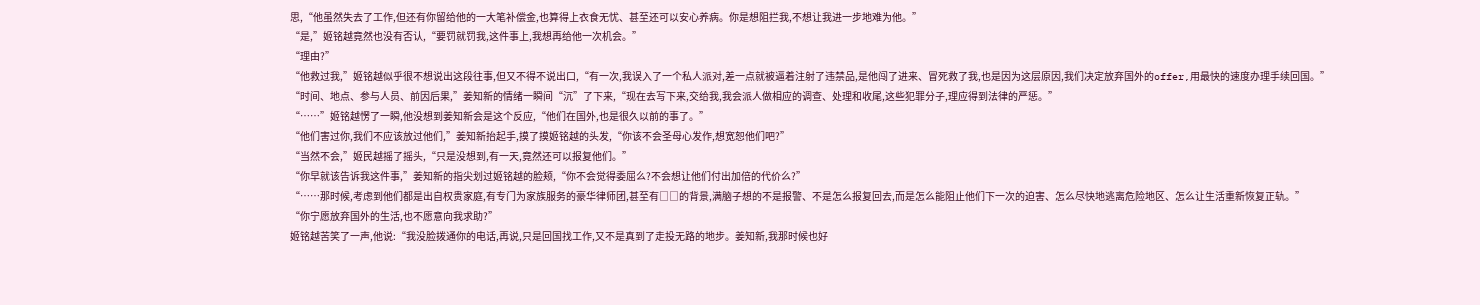思,“他虽然失去了工作,但还有你留给他的一大笔补偿金,也算得上衣食无忧、甚至还可以安心养病。你是想阻拦我,不想让我进一步地难为他。”
“是,”姬铭越竟然也没有否认,“要罚就罚我,这件事上,我想再给他一次机会。”
“理由?”
“他救过我,”姬铭越似乎很不想说出这段往事,但又不得不说出口,“有一次,我误入了一个私人派对,差一点就被逼着注射了违禁品,是他闯了进来、冒死救了我,也是因为这层原因,我们决定放弃国外的offer,用最快的速度办理手续回国。”
“时间、地点、参与人员、前因后果,”姜知新的情绪一瞬间“沉”了下来,“现在去写下来,交给我,我会派人做相应的调查、处理和收尾,这些犯罪分子,理应得到法律的严惩。”
“……”姬铭越愣了一瞬,他没想到姜知新会是这个反应,“他们在国外,也是很久以前的事了。”
“他们害过你,我们不应该放过他们,”姜知新抬起手,摸了摸姬铭越的头发,“你该不会圣母心发作,想宽恕他们吧?”
“当然不会,”姬民越摇了摇头,“只是没想到,有一天,竟然还可以报复他们。”
“你早就该告诉我这件事,”姜知新的指尖划过姬铭越的脸颊,“你不会觉得委屈么?不会想让他们付出加倍的代价么?”
“……那时候,考虑到他们都是出自权贵家庭,有专门为家族服务的豪华律师团,甚至有□□的背景,满脑子想的不是报警、不是怎么报复回去,而是怎么能阻止他们下一次的迫害、怎么尽快地逃离危险地区、怎么让生活重新恢复正轨。”
“你宁愿放弃国外的生活,也不愿意向我求助?”
姬铭越苦笑了一声,他说:“我没脸拨通你的电话,再说,只是回国找工作,又不是真到了走投无路的地步。姜知新,我那时候也好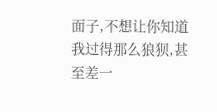面子,不想让你知道我过得那么狼狈,甚至差一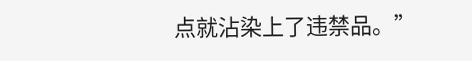点就沾染上了违禁品。”